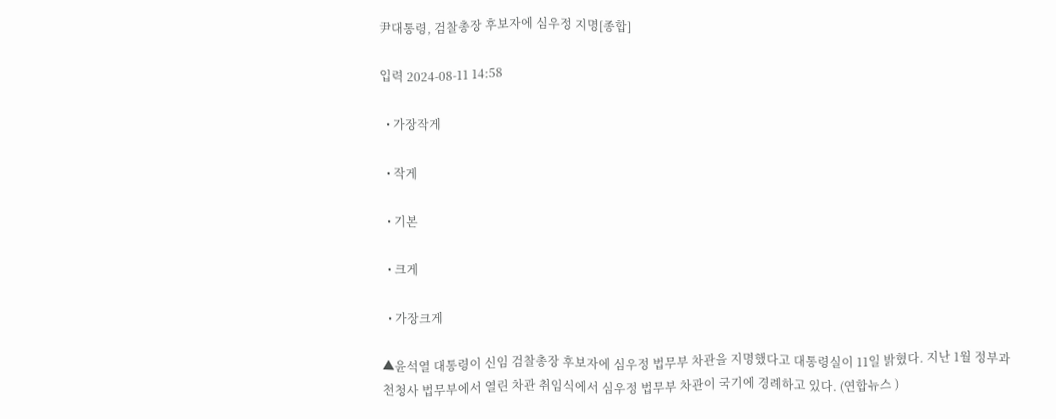尹대통령, 검찰총장 후보자에 심우정 지명[종합]

입력 2024-08-11 14:58

  • 가장작게

  • 작게

  • 기본

  • 크게

  • 가장크게

▲윤석열 대통령이 신임 검찰총장 후보자에 심우정 법무부 차관을 지명했다고 대통령실이 11일 밝혔다. 지난 1월 정부과천청사 법무부에서 열린 차관 취임식에서 심우정 법무부 차관이 국기에 경례하고 있다. (연합뉴스 )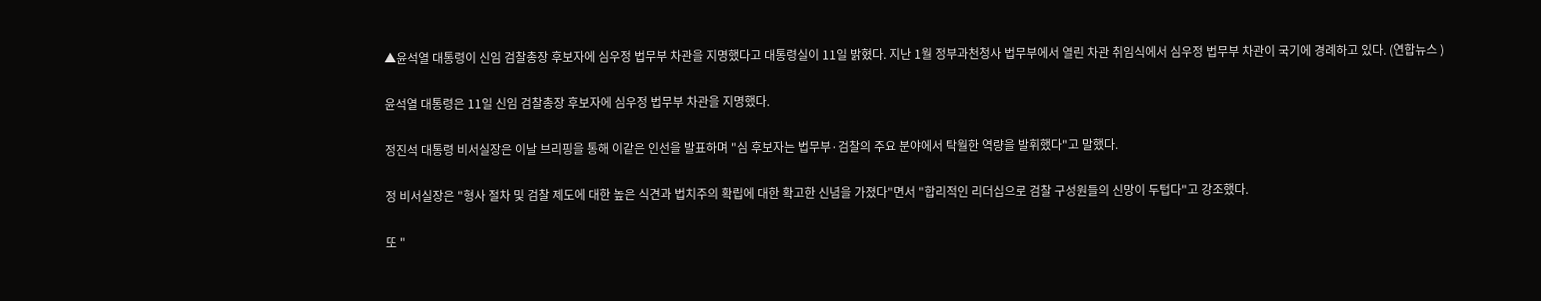▲윤석열 대통령이 신임 검찰총장 후보자에 심우정 법무부 차관을 지명했다고 대통령실이 11일 밝혔다. 지난 1월 정부과천청사 법무부에서 열린 차관 취임식에서 심우정 법무부 차관이 국기에 경례하고 있다. (연합뉴스 )

윤석열 대통령은 11일 신임 검찰총장 후보자에 심우정 법무부 차관을 지명했다.

정진석 대통령 비서실장은 이날 브리핑을 통해 이같은 인선을 발표하며 "심 후보자는 법무부·검찰의 주요 분야에서 탁월한 역량을 발휘했다"고 말했다.

정 비서실장은 "형사 절차 및 검찰 제도에 대한 높은 식견과 법치주의 확립에 대한 확고한 신념을 가졌다"면서 "합리적인 리더십으로 검찰 구성원들의 신망이 두텁다"고 강조했다.

또 "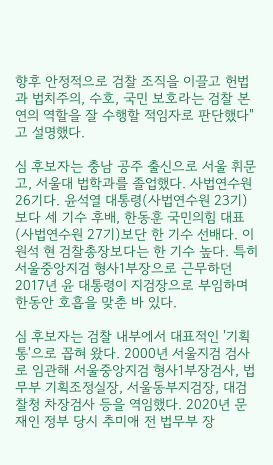향후 안정적으로 검찰 조직을 이끌고 헌법과 법치주의, 수호, 국민 보호라는 검찰 본연의 역할을 잘 수행할 적임자로 판단했다"고 설명했다.

심 후보자는 충남 공주 출신으로 서울 휘문고, 서울대 법학과를 졸업했다. 사법연수원 26기다. 윤석열 대통령(사법연수원 23기)보다 세 기수 후배, 한동훈 국민의힘 대표(사법연수원 27기)보단 한 기수 선배다. 이원석 현 검찰총장보다는 한 기수 높다. 특히 서울중앙지검 형사1부장으로 근무하던 2017년 윤 대통령이 지검장으로 부임하며 한동안 호흡을 맞춘 바 있다.

심 후보자는 검찰 내부에서 대표적인 '기획통'으로 꼽혀 왔다. 2000년 서울지검 검사로 임관해 서울중앙지검 형사1부장검사, 법무부 기획조정실장, 서울동부지검장, 대검찰청 차장검사 등을 역임했다. 2020년 문재인 정부 당시 추미애 전 법무부 장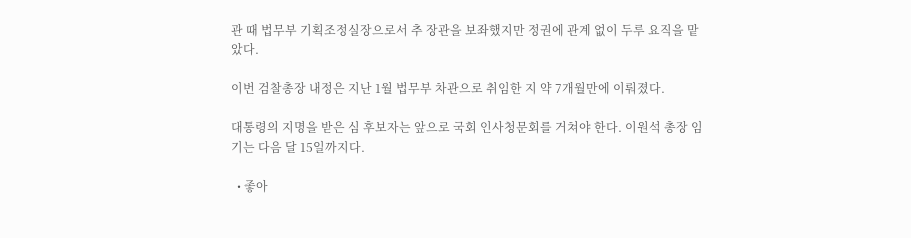관 때 법무부 기획조정실장으로서 추 장관을 보좌했지만 정권에 관계 없이 두루 요직을 맡았다.

이번 검찰총장 내정은 지난 1월 법무부 차관으로 취임한 지 약 7개월만에 이뤄졌다.

대통령의 지명을 받은 심 후보자는 앞으로 국회 인사청문회를 거쳐야 한다. 이원석 총장 임기는 다음 달 15일까지다.

  • 좋아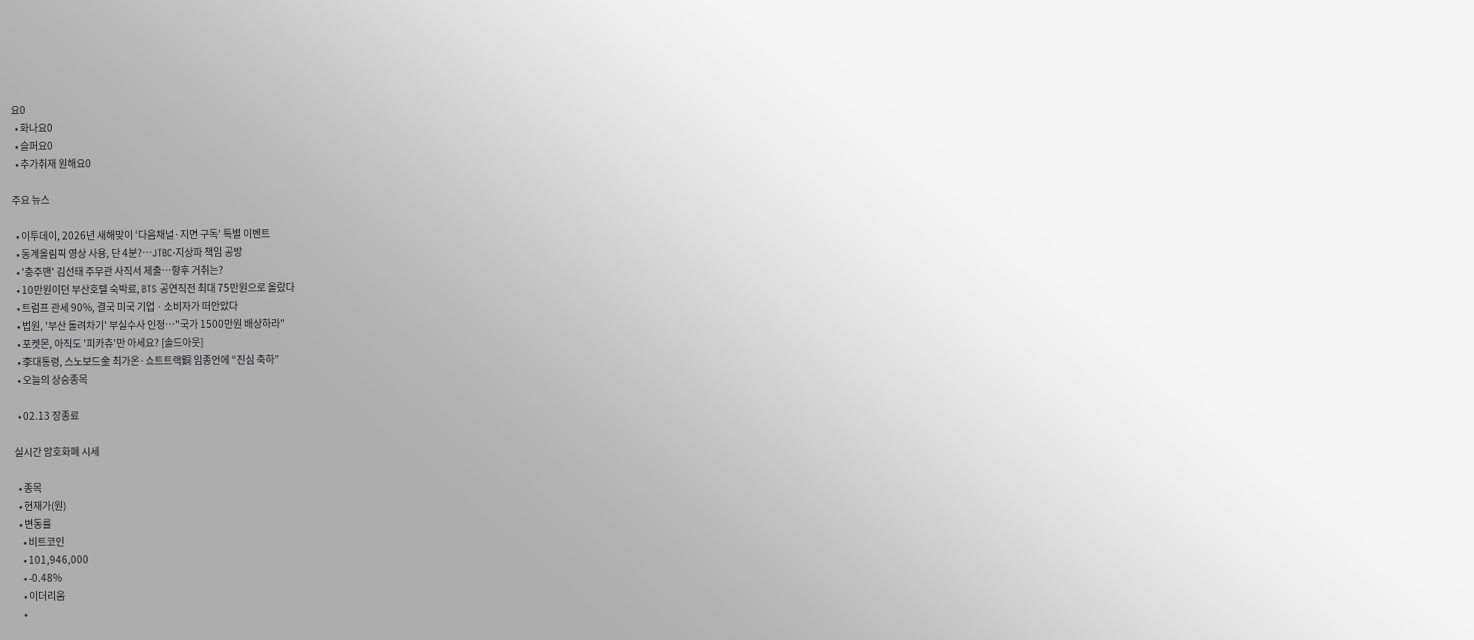요0
  • 화나요0
  • 슬퍼요0
  • 추가취재 원해요0

주요 뉴스

  • 이투데이, 2026년 새해맞이 ‘다음채널·지면 구독’ 특별 이벤트
  • 동계올림픽 영상 사용, 단 4분?…JTBC·지상파 책임 공방
  • '충주맨' 김선태 주무관 사직서 제출…향후 거취는?
  • 10만원이던 부산호텔 숙박료, BTS 공연직전 최대 75만원으로 올랐다
  • 트럼프 관세 90%, 결국 미국 기업ㆍ소비자가 떠안았다
  • 법원, '부산 돌려차기' 부실수사 인정…"국가 1500만원 배상하라"
  • 포켓몬, 아직도 '피카츄'만 아세요? [솔드아웃]
  • 李대통령, 스노보드金 최가온·쇼트트랙銅 임종언에 “진심 축하”
  • 오늘의 상승종목

  • 02.13 장종료

실시간 암호화폐 시세

  • 종목
  • 현재가(원)
  • 변동률
    • 비트코인
    • 101,946,000
    • -0.48%
    • 이더리움
    •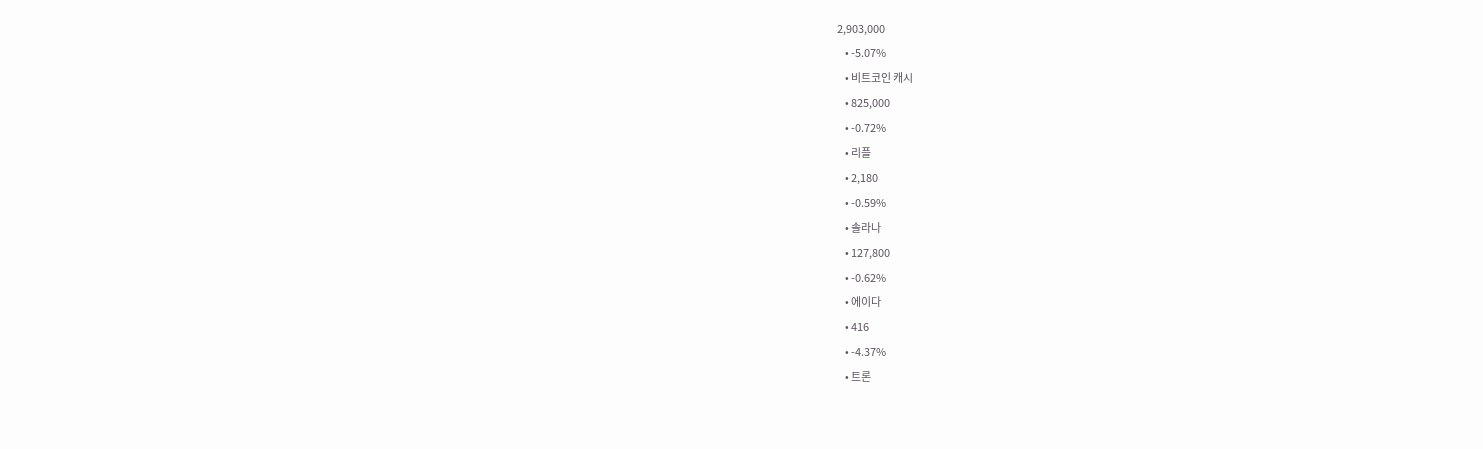2,903,000
    • -5.07%
    • 비트코인 캐시
    • 825,000
    • -0.72%
    • 리플
    • 2,180
    • -0.59%
    • 솔라나
    • 127,800
    • -0.62%
    • 에이다
    • 416
    • -4.37%
    • 트론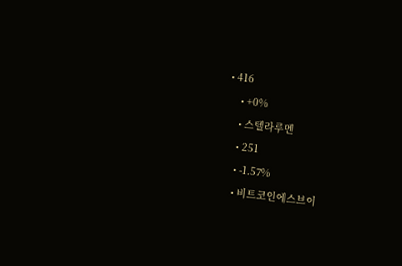• 416
    • +0%
    • 스텔라루멘
    • 251
    • -1.57%
    • 비트코인에스브이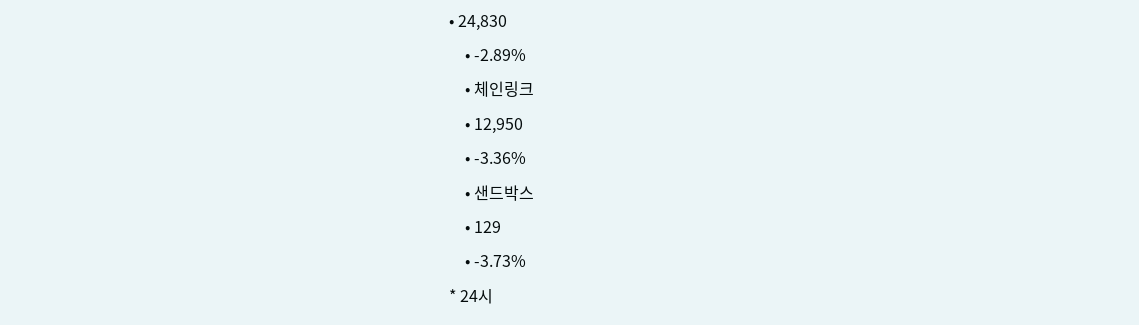• 24,830
    • -2.89%
    • 체인링크
    • 12,950
    • -3.36%
    • 샌드박스
    • 129
    • -3.73%
* 24시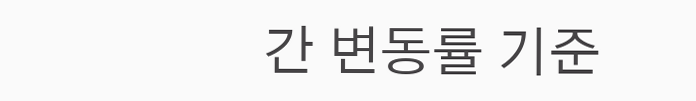간 변동률 기준